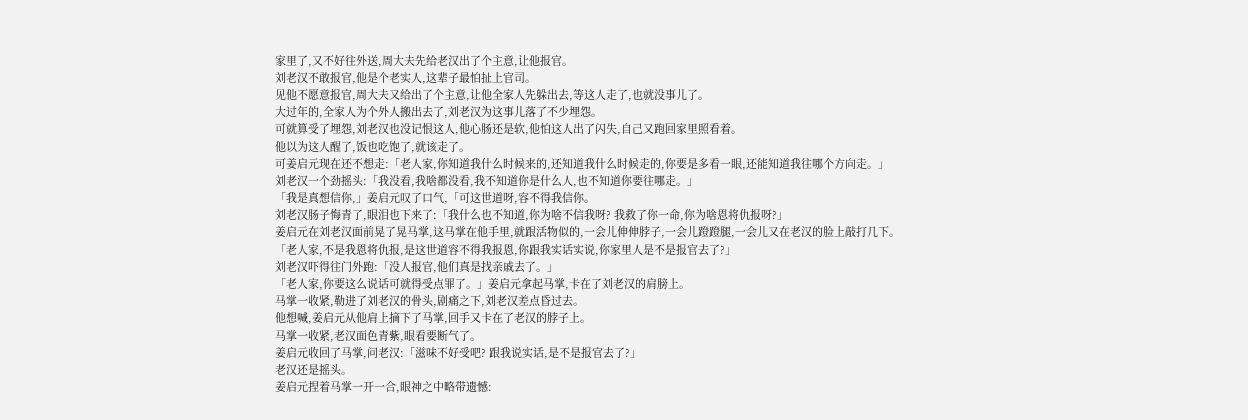家里了,又不好往外送,周大夫先给老汉出了个主意,让他报官。
刘老汉不敢报官,他是个老实人,这辈子最怕扯上官司。
见他不愿意报官,周大夫又给出了个主意,让他全家人先躲出去,等这人走了,也就没事儿了。
大过年的,全家人为个外人搬出去了,刘老汉为这事儿落了不少埋怨。
可就算受了埋怨,刘老汉也没记恨这人,他心肠还是软,他怕这人出了闪失,自己又跑回家里照看着。
他以为这人醒了,饭也吃饱了,就该走了。
可姜启元现在还不想走:「老人家,你知道我什么时候来的,还知道我什么时候走的,你要是多看一眼,还能知道我往哪个方向走。」
刘老汉一个劲摇头:「我没看,我啥都没看,我不知道你是什么人,也不知道你要往哪走。」
「我是真想信你,」姜启元叹了口气,「可这世道呀,容不得我信你。
刘老汉肠子悔青了,眼泪也下来了:「我什么也不知道,你为啥不信我呀? 我救了你一命,你为啥恩将仇报呀?」
姜启元在刘老汉面前晃了晃马掌,这马掌在他手里,就跟活物似的,一会儿伸伸脖子,一会儿蹬蹬腿,一会儿又在老汉的脸上敲打几下。
「老人家,不是我恩将仇报,是这世道容不得我报恩,你跟我实话实说,你家里人是不是报官去了?」
刘老汉吓得往门外跑:「没人报官,他们真是找亲戚去了。」
「老人家,你要这么说话可就得受点罪了。」姜启元拿起马掌,卡在了刘老汉的肩膀上。
马掌一收紧,勒进了刘老汉的骨头,剧痛之下,刘老汉差点昏过去。
他想喊,姜启元从他肩上摘下了马掌,回手又卡在了老汉的脖子上。
马掌一收紧,老汉面色青紫,眼看要断气了。
姜启元收回了马掌,问老汉:「滋味不好受吧? 跟我说实话,是不是报官去了?」
老汉还是摇头。
姜启元捏着马掌一开一合,眼神之中略带遗憾: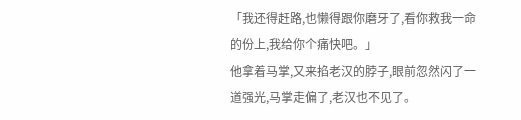「我还得赶路,也懒得跟你磨牙了,看你救我一命的份上,我给你个痛快吧。」
他拿着马掌,又来掐老汉的脖子,眼前忽然闪了一道强光,马掌走偏了,老汉也不见了。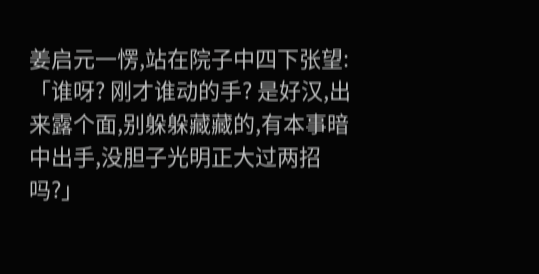姜启元一愣,站在院子中四下张望:「谁呀? 刚才谁动的手? 是好汉,出来露个面,别躲躲藏藏的,有本事暗中出手,没胆子光明正大过两招吗?」